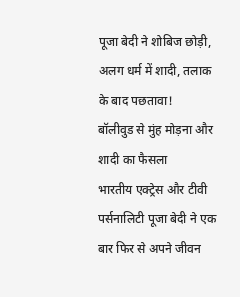पूजा बेदी ने शोबिज छोड़ी, अलग धर्म में शादी, तलाक के बाद पछतावा!
बॉलीवुड से मुंह मोड़ना और शादी का फैसला
भारतीय एक्ट्रेस और टीवी पर्सनालिटी पूजा बेदी ने एक बार फिर से अपने जीवन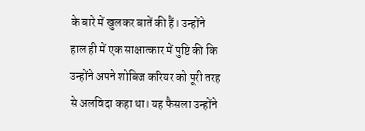के बारे में खुलकर बातें की हैं। उन्होंने हाल ही में एक साक्षात्कार में पुष्टि की कि उन्होंने अपने शोबिज करियर को पूरी तरह से अलविदा कहा था। यह फैसला उन्होंने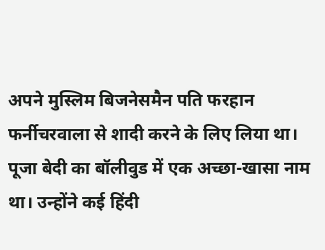अपने मुस्लिम बिजनेसमैन पति फरहान फर्नीचरवाला से शादी करने के लिए लिया था।
पूजा बेदी का बॉलीवुड में एक अच्छा-खासा नाम था। उन्होंने कई हिंदी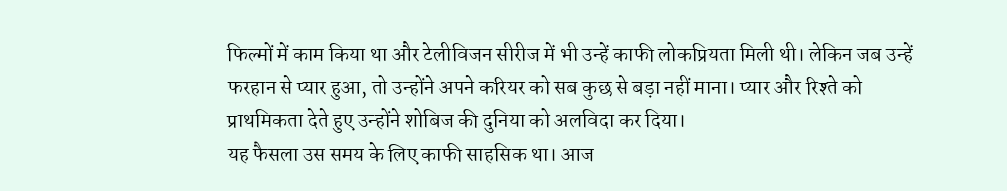फिल्मों में काम किया था और टेलीविजन सीरीज में भी उन्हें काफी लोकप्रियता मिली थी। लेकिन जब उन्हें फरहान से प्यार हुआ, तो उन्होंने अपने करियर को सब कुछ से बड़ा नहीं माना। प्यार और रिश्ते को प्राथमिकता देते हुए उन्होंने शोबिज की दुनिया को अलविदा कर दिया।
यह फैसला उस समय के लिए काफी साहसिक था। आज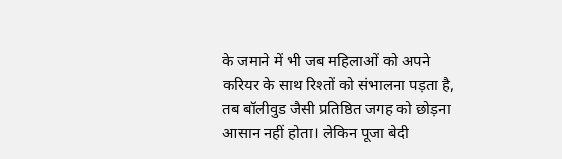के जमाने में भी जब महिलाओं को अपने करियर के साथ रिश्तों को संभालना पड़ता है, तब बॉलीवुड जैसी प्रतिष्ठित जगह को छोड़ना आसान नहीं होता। लेकिन पूजा बेदी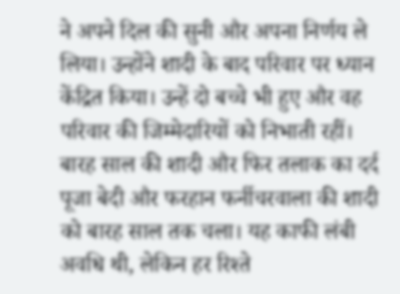ने अपने दिल की सुनी और अपना निर्णय ले लिया। उन्होंने शादी के बाद परिवार पर ध्यान केंद्रित किया। उन्हें दो बच्चे भी हुए और वह परिवार की जिम्मेदारियों को निभाती रहीं।
बारह साल की शादी और फिर तलाक का दर्द
पूजा बेदी और फरहान फर्नीचरवाला की शादी को बारह साल तक चला। यह काफी लंबी अवधि थी, लेकिन हर रिश्ते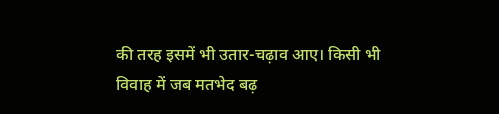की तरह इसमें भी उतार-चढ़ाव आए। किसी भी विवाह में जब मतभेद बढ़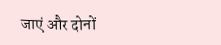जाएं और दोनों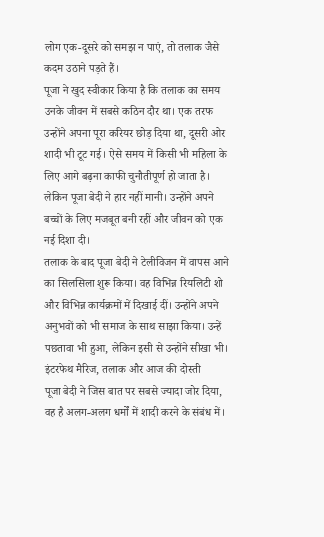लोग एक-दूसरे को समझ न पाएं, तो तलाक जैसे कदम उठाने पड़ते हैं।
पूजा ने खुद स्वीकार किया है कि तलाक का समय उनके जीवन में सबसे कठिन दौर था। एक तरफ उन्होंने अपना पूरा करियर छोड़ दिया था, दूसरी ओर शादी भी टूट गई। ऐसे समय में किसी भी महिला के लिए आगे बढ़ना काफी चुनौतीपूर्ण हो जाता है। लेकिन पूजा बेदी ने हार नहीं मानी। उन्होंने अपने बच्चों के लिए मजबूत बनी रहीं और जीवन को एक नई दिशा दी।
तलाक के बाद पूजा बेदी ने टेलीविजन में वापस आने का सिलसिला शुरू किया। वह विभिन्न रियलिटी शो और विभिन्न कार्यक्रमों में दिखाई दीं। उन्होंने अपने अनुभवों को भी समाज के साथ साझा किया। उन्हें पछतावा भी हुआ, लेकिन इसी से उन्होंने सीखा भी।
इंटरफेथ मैरिज, तलाक और आज की दोस्ती
पूजा बेदी ने जिस बात पर सबसे ज्यादा जोर दिया, वह है अलग-अलग धर्मों में शादी करने के संबंध में।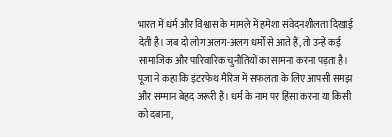भारत में धर्म और विश्वास के मामले में हमेशा संवेदनशीलता दिखाई देती है। जब दो लोग अलग-अलग धर्मों से आते हैं, तो उन्हें कई सामाजिक और पारिवारिक चुनौतियों का सामना करना पड़ता है।
पूजा ने कहा कि इंटरफेथ मैरिज में सफलता के लिए आपसी समझ और सम्मान बेहद जरूरी है। धर्म के नाम पर हिंसा करना या किसी को दबाना,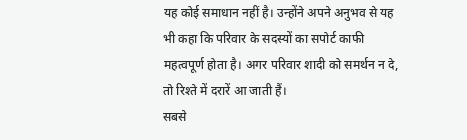यह कोई समाधान नहीं है। उन्होंने अपने अनुभव से यह भी कहा कि परिवार के सदस्यों का सपोर्ट काफी महत्वपूर्ण होता है। अगर परिवार शादी को समर्थन न दे, तो रिश्ते में दरारें आ जाती हैं।
सबसे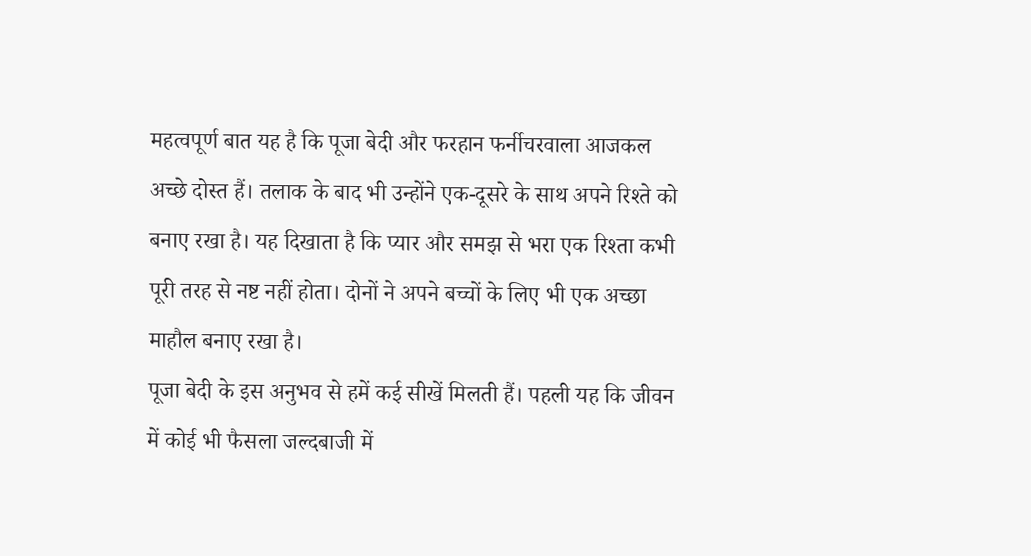महत्वपूर्ण बात यह है कि पूजा बेदी और फरहान फर्नीचरवाला आजकल अच्छे दोस्त हैं। तलाक के बाद भी उन्होंने एक-दूसरे के साथ अपने रिश्ते को बनाए रखा है। यह दिखाता है कि प्यार और समझ से भरा एक रिश्ता कभी पूरी तरह से नष्ट नहीं होता। दोनों ने अपने बच्चों के लिए भी एक अच्छा माहौल बनाए रखा है।
पूजा बेदी के इस अनुभव से हमें कई सीखें मिलती हैं। पहली यह कि जीवन में कोई भी फैसला जल्दबाजी में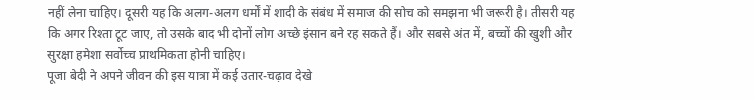नहीं लेना चाहिए। दूसरी यह कि अलग-अलग धर्मों में शादी के संबंध में समाज की सोच को समझना भी जरूरी है। तीसरी यह कि अगर रिश्ता टूट जाए, तो उसके बाद भी दोनों लोग अच्छे इंसान बने रह सकते हैं। और सबसे अंत में, बच्चों की खुशी और सुरक्षा हमेशा सर्वोच्च प्राथमिकता होनी चाहिए।
पूजा बेदी ने अपने जीवन की इस यात्रा में कई उतार-चढ़ाव देखे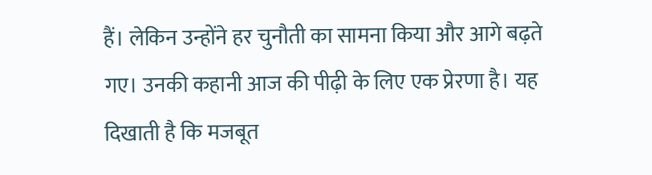हैं। लेकिन उन्होंने हर चुनौती का सामना किया और आगे बढ़ते गए। उनकी कहानी आज की पीढ़ी के लिए एक प्रेरणा है। यह दिखाती है कि मजबूत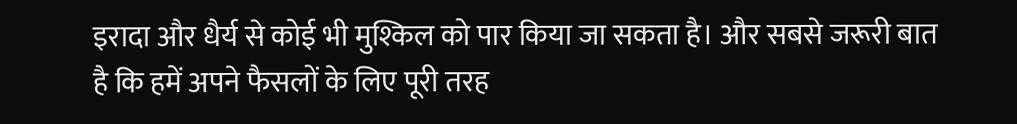इरादा और धैर्य से कोई भी मुश्किल को पार किया जा सकता है। और सबसे जरूरी बात है कि हमें अपने फैसलों के लिए पूरी तरह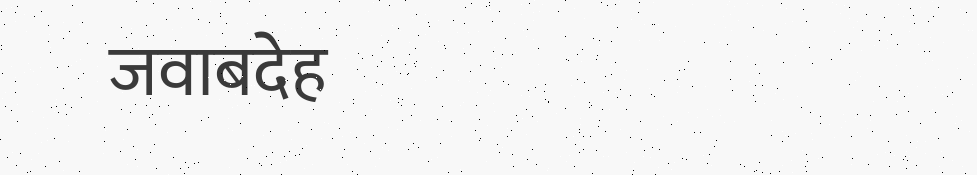जवाबदेह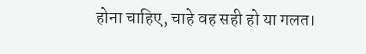होना चाहिए, चाहे वह सही हो या गलत।